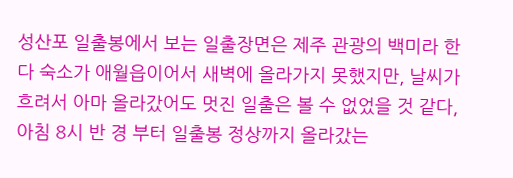성산포 일출봉에서 보는 일출장면은 제주 관광의 백미라 한다 숙소가 애월읍이어서 새벽에 올라가지 못했지만, 날씨가 흐려서 아마 올라갔어도 멋진 일출은 볼 수 없었을 것 같다, 아침 8시 반 경 부터 일출봉 정상까지 올라갔는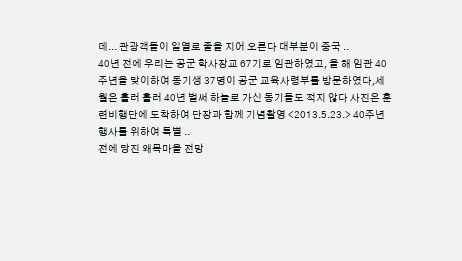데... 관광객들이 일열로 줄을 지어 오른다 대부분이 중국 ..
40년 전에 우리는 공군 학사장교 67기로 임관하였고, 올 해 임관 40주년을 맞이하여 동기생 37명이 공군 교육사령부를 방문하였다,세월은 흘러 흘러 40년 벌써 하늘로 가신 동기들도 적지 않다 사진은 훈련비행단에 도착하여 단장과 함께 기념촬영 <2013.5.23.> 40주년 행사를 위하여 특별 ..
전에 당진 왜목마을 전망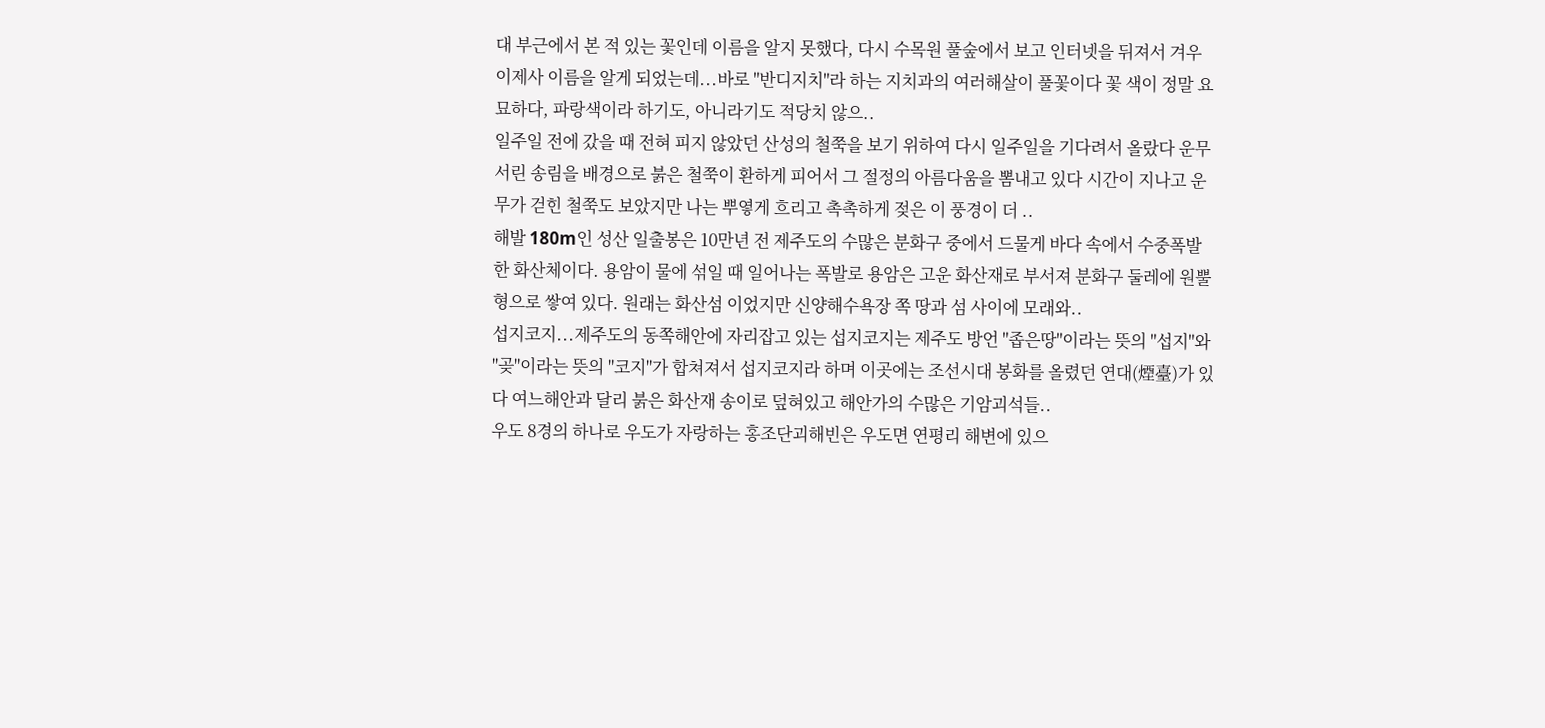대 부근에서 본 적 있는 꽃인데 이름을 알지 못했다, 다시 수목원 풀숲에서 보고 인터넷을 뒤져서 겨우 이제사 이름을 알게 되었는데...바로 "반디지치"라 하는 지치과의 여러해살이 풀꽃이다 꽃 색이 정말 요묘하다, 파랑색이라 하기도, 아니라기도 적당치 않으..
일주일 전에 갔을 때 전혀 피지 않았던 산성의 철쭉을 보기 위하여 다시 일주일을 기다려서 올랐다 운무 서린 송림을 배경으로 붉은 철쭉이 환하게 피어서 그 절정의 아름다움을 뽐내고 있다 시간이 지나고 운무가 걷힌 철쭉도 보았지만 나는 뿌옇게 흐리고 촉촉하게 젖은 이 풍경이 더 ..
해발 180m인 성산 일출봉은 10만년 전 제주도의 수많은 분화구 중에서 드물게 바다 속에서 수중폭발한 화산체이다. 용암이 물에 섞일 때 일어나는 폭발로 용암은 고운 화산재로 부서져 분화구 둘레에 원뿔형으로 쌓여 있다. 원래는 화산섬 이었지만 신양해수욕장 쪽 땅과 섬 사이에 모래와..
섭지코지...제주도의 동쪽해안에 자리잡고 있는 섭지코지는 제주도 방언 "좁은땅"이라는 뜻의 "섭지"와 "곶"이라는 뜻의 "코지"가 합쳐져서 섭지코지라 하며 이곳에는 조선시대 봉화를 올렸던 연대(煙臺)가 있다 여느해안과 달리 붉은 화산재 송이로 덮혀있고 해안가의 수많은 기암괴석들..
우도 8경의 하나로 우도가 자랑하는 홍조단괴해빈은 우도면 연평리 해변에 있으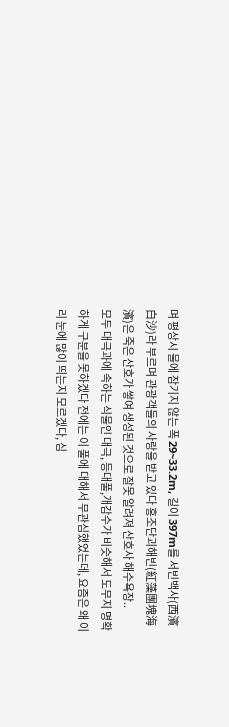며 평상시 물에 잠기지 않는 폭 29~33.2m, 길이 397m를 서빈백사(西濱白沙)라 부르며 관광객들의 사랑을 받고 있다 홍조단괴해빈(紅藻團塊海濱)은 죽은 산호가 쌓여 생성된 것으로 잘못 알려져 산호사 해수욕장..
모두 대극과에 속하는 식물인 대극, 등대풀,개감수가 비슷해서 도무지 명확하게 구분을 못하겠다 전에는 이 풀에 대해서 무관심했었는데, 요즘은 왜 이리 눈에 많이 띄는지 모르겠다, 심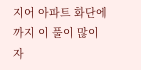지어 아파트 화단에까지 이 풀이 많이 자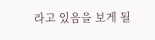라고 있음을 보게 될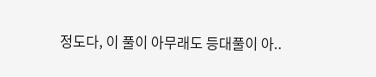정도다, 이 풀이 아무래도 등대풀이 아..